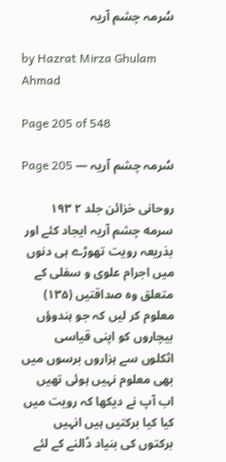سُرمہ چشم آریہ

by Hazrat Mirza Ghulam Ahmad

Page 205 of 548

سُرمہ چشم آریہ — Page 205

روحانی خزائن جلد ۲ ۱۹۳ سرمه چشم آریہ ایجاد کئے اور بذریعہ رویت تھوڑے ہی دنوں میں اجرام علوی و سفلی کے متعلق وہ صداقتیں (۱۳۵) معلوم کر لیں کہ جو ہندوؤں بیچاروں کو اپنی قیاسی اٹکلوں سے ہزاروں برسوں میں بھی معلوم نہیں ہوئی تھیں اب آپ نے دیکھا کہ رویت میں کیا کیا برکتیں ہیں انہیں برکتوں کی بنیاد ڈالنے کے لئے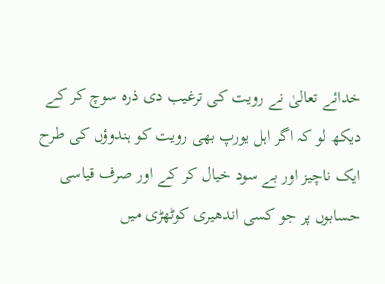خدائے تعالیٰ نے رویت کی ترغیب دی ذرہ سوچ کر کے دیکھ لو کہ اگر اہل یورپ بھی رویت کو ہندوؤں کی طرح ایک ناچیز اور بے سود خیال کر کے اور صرف قیاسی حسابوں پر جو کسی اندھیری کوٹھڑی میں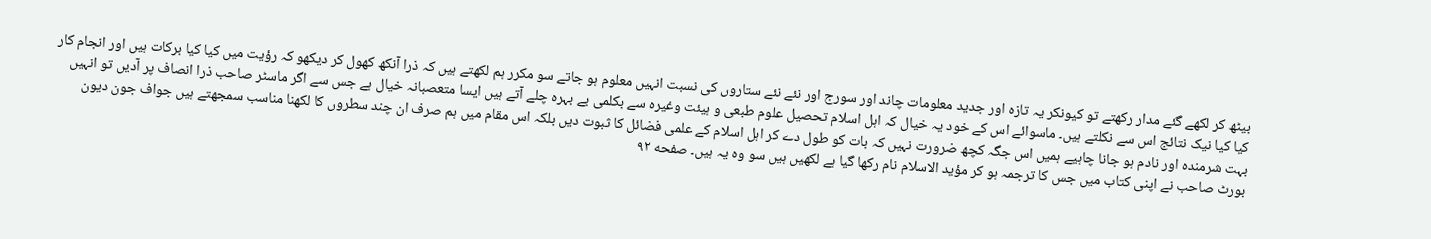بیٹھ کر لکھے گئے مدار رکھتے تو کیونکر یہ تازہ اور جدید معلومات چاند اور سورج اور نئے نئے ستاروں کی نسبت انہیں معلوم ہو جاتے سو مکرر ہم لکھتے ہیں کہ ذرا آنکھ کھول کر دیکھو کہ رؤیت میں کیا کیا برکات ہیں اور انجام کار کیا کیا نیک نتائج اس سے نکلتے ہیں۔ ماسوائے اس کے خود یہ خیال کہ اہل اسلام تحصیل علوم طبعی و ہیئت وغیرہ سے بکلمی بے بہرہ چلے آتے ہیں ایسا متعصبانہ خیال ہے جس سے اگر ماسٹر صاحب ذرا انصاف پر آدیں تو انہیں بہت شرمندہ اور نادم ہو جانا چاہیے ہمیں اس جگہ کچھ ضرورت نہیں کہ بات کو طول دے کر اہل اسلام کے علمی فضائل کا ثبوت دیں بلکہ اس مقام میں ہم صرف ان چند سطروں کا لکھنا مناسب سمجھتے ہیں جواف جون دیون بورٹ صاحب نے اپنی کتاب میں جس کا ترجمہ ہو کر مؤید الاسلام نام رکھا گیا ہے لکھیں ہیں سو وہ یہ ہیں۔ صفحه ۹۲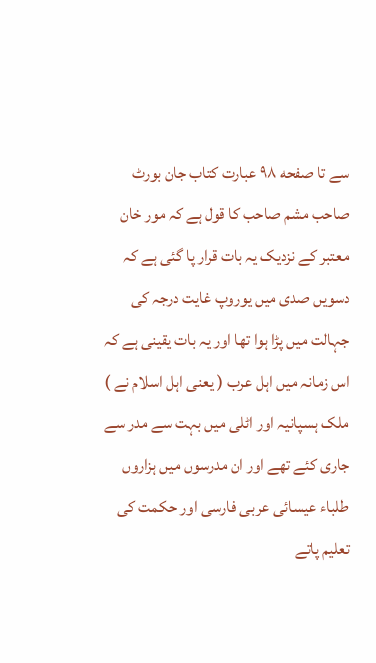سے تا صفحه ۹۸ عبارت کتاب جان بورٹ صاحب مشم صاحب کا قول ہے کہ مور خان معتبر کے نزدیک یہ بات قرار پا گئی ہے کہ دسویں صدی میں یوروپ غایت درجہ کی جہالت میں پڑا ہوا تھا اور یہ بات یقینی ہے کہ اس زمانہ میں اہل عرب ( یعنی اہل اسلام نے ) ملک ہسپانیہ اور اٹلی میں بہت سے مدر سے جاری کئے تھے اور ان مدرسوں میں ہزاروں طلباء عیسائی عربی فارسی اور حکمت کی تعلیم پاتے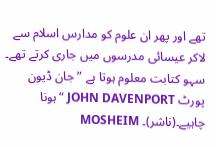تھے اور پھر ان علوم کو مدارس اسلام سے لاکر عیسائی مدرسوں میں جاری کرتے تھے۔ سہو کتابت معلوم ہوتا ہے ” جان ڈیون پورٹ JOHN DAVENPORT “ہونا چاہیے۔(ناشر)۔ MOSHEIM